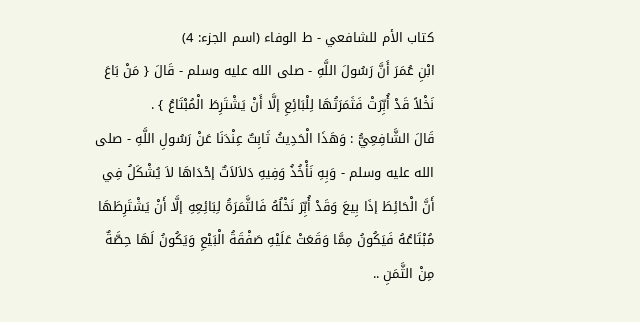كتاب الأم للشافعي - ط الوفاء (اسم الجزء: 4)
ابْنِ عُمَرَ أَنَّ رَسُولَ اللَّهِ - صلى الله عليه وسلم - قَالَ { مَنْ بَاعَ نَخْلاً قَدْ أُبِّرَتْ فَثَمَرَتُهَا لِلْبَائِعِ إلَّا أَنْ يَشْتَرِطَ الْمُبْتَاعُ } .
قَالَ الشَّافِعِيُّ : وَهَذَا الْحَدِيثُ ثَابِتٌ عِنْدَنَا عَنْ رَسُولِ اللَّهِ - صلى الله عليه وسلم - وَبِهِ نَأْخُذُ وَفِيهِ دَلاَلاَتٌ إحْدَاهَا لاَ يُشْكَلُ فِي أَنَّ الْحَائِطَ إذَا بِيعَ وَقَدْ أُبِّرَ نَخْلُهُ فَالثَّمَرَةُ لِبَائِعِهِ إلَّا أَنْ يَشْتَرِطَهَا مُبْتَاعُهُ فَيَكُونُ مِمَّا وَقَعَتْ عَلَيْهِ صَفْقَةُ الْبَيْعِ وَيَكُونُ لَهَا حِصَّةٌ مِنْ الثَّمَنِ ..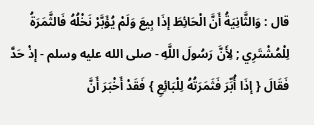قال : وَالثَّانِيَةُ أَنَّ الْحَائِطَ إذَا بِيعَ وَلَمْ يُؤَبَّرْ نَخْلُهُ فَالثَّمَرَةُ لِلْمُشْتَرِي ; لِأَنَّ رَسُولَ اللَّهِ - صلى الله عليه وسلم - إذْ حَدَّ فَقَالَ { إذَا أُبِّرَ فَثَمَرَتُهُ لِلْبَائِعِ } فَقَدْ أَخْبَرَ أَنَّ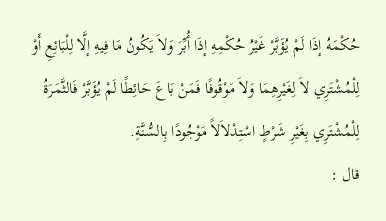حُكْمَهُ إذَا لَمْ يُؤَبَّرْ غَيْرُ حُكْمِهِ إذَا أُبِّرَ وَلاَ يَكُونُ مَا فِيهِ إلَّا لِلْبَائِعِ أَوْ لِلْمُشْتَرِي لاَ لِغَيْرِهِمَا وَلاَ مَوْقُوفًا فَمَنْ بَاعَ حَائِطًا لَمْ يُؤَبَّرْ فَالثَّمَرَةُ لِلْمُشْتَرِي بِغَيْرِ شَرْطٍ اسْتِدْلاَلاً مَوْجُودًا بِالسُّنَّةِ.
قال :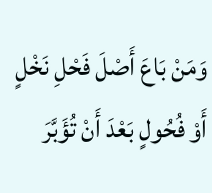وَمَنْ بَاعَ أَصْلَ فَحْلِ نَخْلٍ أَوْ فُحُولٍ بَعْدَ أَنْ تُؤَبَّرَ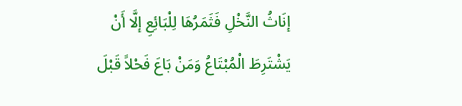إنَاثُ النَّخْلِ فَثَمَرُهَا لِلْبَائِعِ إلَّا أَنْ يَشْتَرِطَ الْمُبْتَاعُ وَمَنْ بَاعَ فَحْلاً قَبْلَ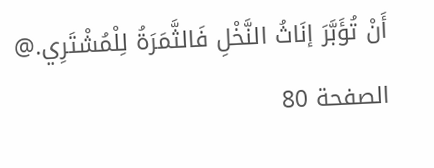أَنْ تُؤَبَّرَ إنَاثُ النَّخْلِ فَالثَّمَرَةُ لِلْمُشْتَرِي.@
الصفحة 80